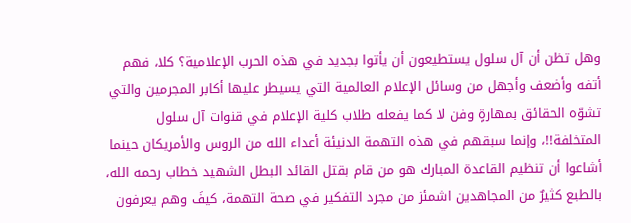وهل تظن أن آل سلول يستطيعون أن يأتوا بجديد في هذه الحرب الإعلامية؟ كلا، فهم أتفه وأضعف وأجهل من وسائل الإعلام العالمية التي يسيطر عليها أكابر المجرمين والتي تشوّه الحقائق بمهارةٍ وفن لا كما يفعله طلاب كلية الإعلام في قنوات آل سلول المتخلفة!!، وإنما سبقهم في هذه التهمة الدنيئة أعداء الله من الروس والأمريكان حينما أشاعوا أن تنظيم القاعدة المبارك هو من قام بقتل القائد البطل الشهيد خطاب رحمه الله، بالطبع كثيرٌ من المجاهدين اشمئز من مجرد التفكير في صحة التهمة، كيفَ وهم يعرفون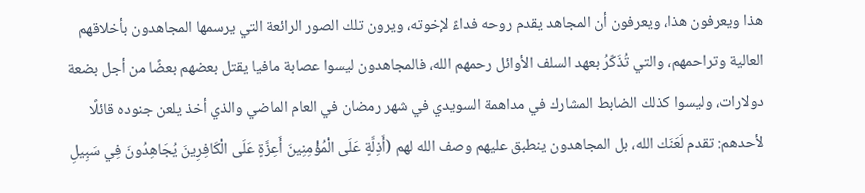هذا ويعرفون هذا، ويعرفون أن المجاهد يقدم روحه فداءً لإخوته، ويرون تلك الصور الرائعة التي يرسمها المجاهدون بأخلاقهم العالية وتراحمهم، والتي تُذَكّرُ بعهد السلف الأوائل رحمهم الله، فالمجاهدون ليسوا عصابة مافيا يقتل بعضهم بعضًا من أجل بضعة دولارات، وليسوا كذلك الضابط المشارك في مداهمة السويدي في شهر رمضان في العام الماضي والذي أخذ يلعن جنوده قائلًا لأحدهم: تقدم لَعَنَك الله، بل المجاهدون ينطبق عليهم وصف الله لهم (أَذِلَّةٍ عَلَى الْمُؤْمِنِينَ أَعِزَّةٍ عَلَى الْكَافِرِينَ يُجَاهِدُونَ فِي سَبِيلِ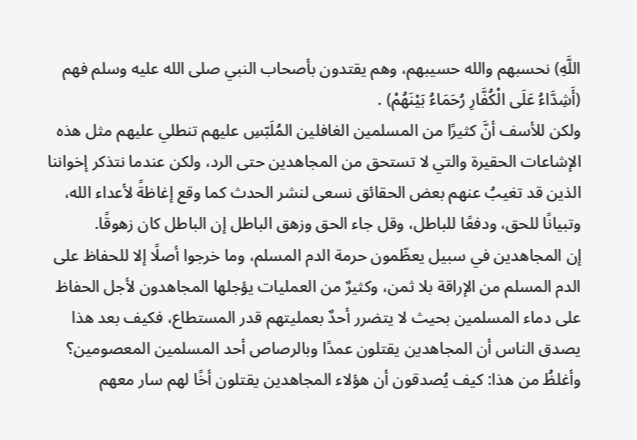اللَّهِ) نحسبهم والله حسيبهم، وهم يقتدون بأصحاب النبي صلى الله عليه وسلم فهم (أَشِدَّاءُ عَلَى الْكُفَّارِ رُحَمَاءُ بَيْنَهُمْ) .
ولكن للأسف أنَّ كثيرًا من المسلمين الغافلين المُلَبّسِ عليهم تنطلي عليهم مثل هذه الإشاعات الحقيرة والتي لا تستحق من المجاهدين حتى الرد، ولكن عندما نتذكر إخواننا الذين قد تغيبُ عنهم بعض الحقائق نسعى لنشر الحدث كما وقع إغاظةً لأعداء الله، وتبيانًا للحق، ودفعًا للباطل، وقل جاء الحق وزهق الباطل إن الباطل كان زهوقًا.
إن المجاهدين في سبيل يعظّمون حرمة الدم المسلم، وما خرجوا أصلًا إلا للحفاظ على الدم المسلم من الإراقة بلا ثمن، وكثيرٌ من العمليات يؤجلها المجاهدون لأجل الحفاظ على دماء المسلمين بحيث لا يتضرر أحدٌ بعمليتهم قدر المستطاع، فكيف بعد هذا يصدق الناس أن المجاهدين يقتلون عمدًا وبالرصاص أحد المسلمين المعصومين؟ وأغلظُ من هذا: كيف يُصدقون أن هؤلاء المجاهدين يقتلون أخًا لهم سار معهم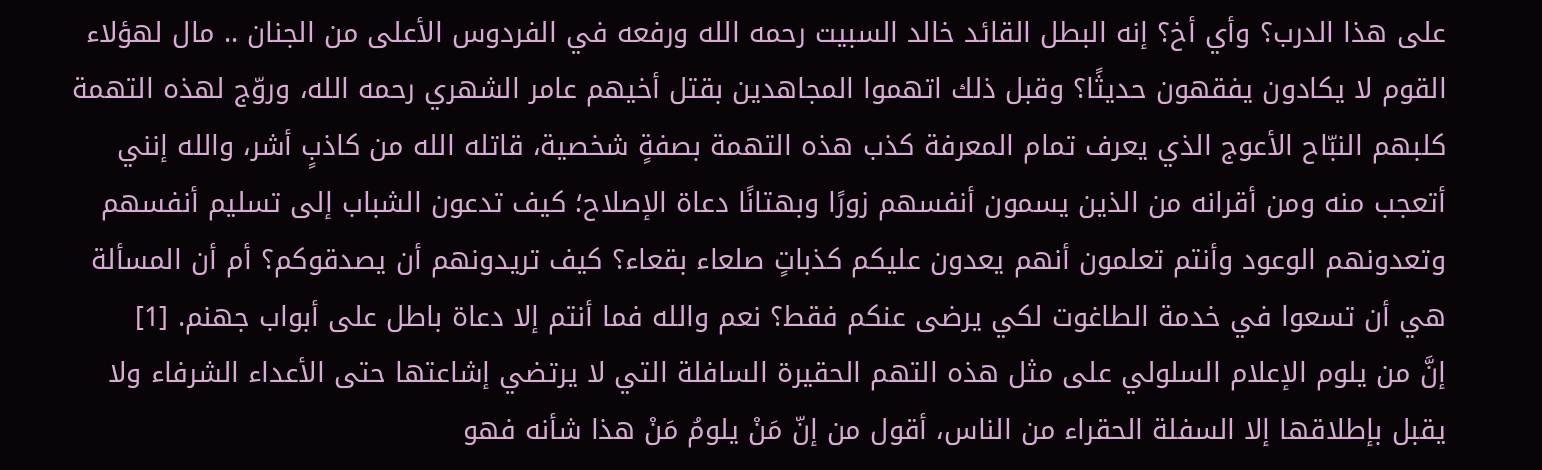على هذا الدرب؟ وأي أخ؟ إنه البطل القائد خالد السبيت رحمه الله ورفعه في الفردوس الأعلى من الجنان .. مال لهؤلاء القوم لا يكادون يفقهون حديثًا؟ وقبل ذلك اتهموا المجاهدين بقتل أخيهم عامر الشهري رحمه الله، وروّج لهذه التهمة كلبهم النبّاح الأعوج الذي يعرف تمام المعرفة كذب هذه التهمة بصفةٍ شخصية، قاتله الله من كاذبٍ أشر، والله إنني أتعجب منه ومن أقرانه من الذين يسمون أنفسهم زورًا وبهتانًا دعاة الإصلاح؛ كيف تدعون الشباب إلى تسليم أنفسهم وتعدونهم الوعود وأنتم تعلمون أنهم يعدون عليكم كذباتٍ صلعاء بقعاء؟ كيف تريدونهم أن يصدقوكم؟ أم أن المسألة هي أن تسعوا في خدمة الطاغوت لكي يرضى عنكم فقط؟ نعم والله فما أنتم إلا دعاة باطل على أبواب جهنم. [1]
إنَّ من يلوم الإعلام السلولي على مثل هذه التهم الحقيرة السافلة التي لا يرتضي إشاعتها حتى الأعداء الشرفاء ولا يقبل بإطلاقها إلا السفلة الحقراء من الناس، أقول من إنّ مَنْ يلومُ مَنْ هذا شأنه فهو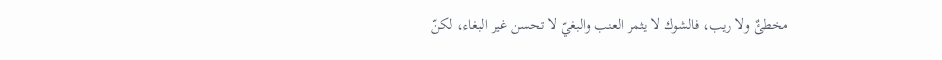مخطئٌ ولا ريب، فالشوك لا يثمر العنب والبغيّ لا تحسن غير البغاء، لكنّ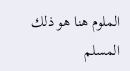الملوم هنا هو ذلك المسلم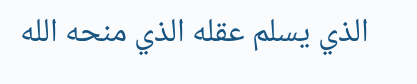الذي يسلم عقله الذي منحه الله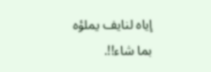إياه لنايف يملؤه بما شاء!!.